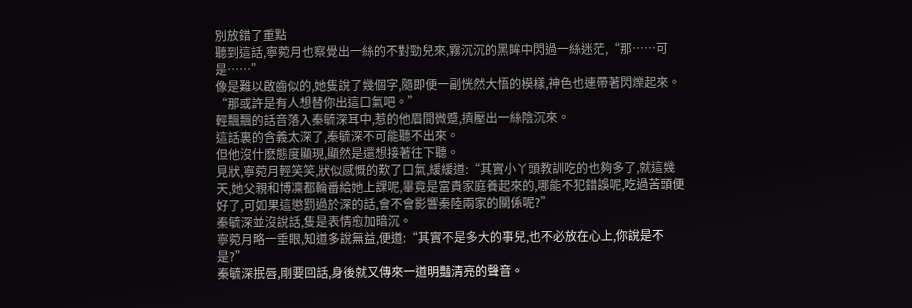別放錯了重點
聽到這話,寧菀月也察覺出一絲的不對勁兒來,霧沉沉的黑眸中閃過一絲迷茫,“那……可是……”
像是難以啟齒似的,她隻說了幾個字,隨即便一副恍然大悟的模樣,神色也連帶著閃爍起來。
“那或許是有人想替你出這口氣吧。”
輕飄飄的話音落入秦毓深耳中,惹的他眉間微蹙,擠壓出一絲陰沉來。
這話裏的含義太深了,秦毓深不可能聽不出來。
但他沒什麽態度顯現,顯然是還想接著往下聽。
見狀,寧菀月輕笑笑,狀似感慨的歎了口氣,緩緩道:“其實小丫頭教訓吃的也夠多了,就這幾天,她父親和博凜都輪番給她上課呢,畢竟是富貴家庭養起來的,哪能不犯錯誤呢,吃過苦頭便好了,可如果這懲罰過於深的話,會不會影響秦陸兩家的關係呢?”
秦毓深並沒說話,隻是表情愈加暗沉。
寧菀月略一垂眼,知道多說無益,便道:“其實不是多大的事兒,也不必放在心上,你說是不是?”
秦毓深抿唇,剛要回話,身後就又傳來一道明豔清亮的聲音。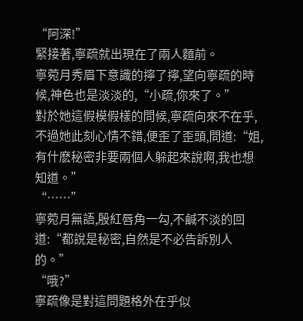“阿深!”
緊接著,寧疏就出現在了兩人麵前。
寧菀月秀眉下意識的擰了擰,望向寧疏的時候,神色也是淡淡的,“小疏,你來了。”
對於她這假模假樣的問候,寧疏向來不在乎,不過她此刻心情不錯,便歪了歪頭,問道:“姐,有什麽秘密非要兩個人躲起來說啊,我也想知道。”
“……”
寧菀月無語,殷紅唇角一勾,不鹹不淡的回道:“都說是秘密,自然是不必告訴別人的。”
“哦?”
寧疏像是對這問題格外在乎似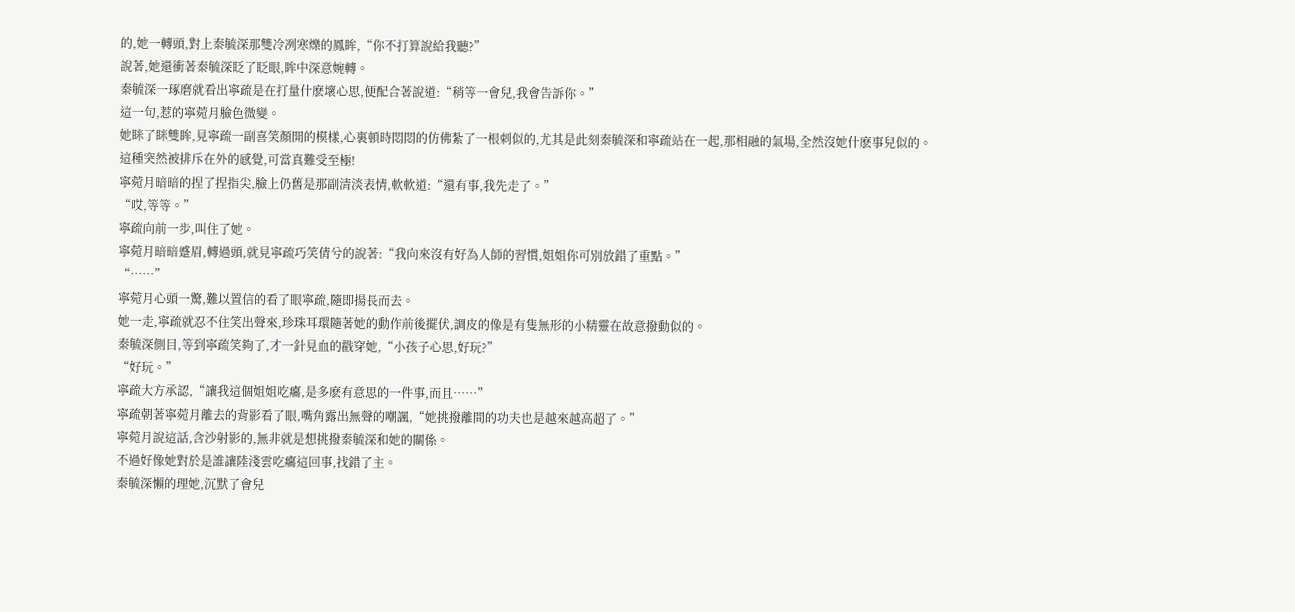的,她一轉頭,對上秦毓深那雙冷冽寒爍的鳳眸,“你不打算說給我聽?”
說著,她還衝著秦毓深眨了眨眼,眸中深意婉轉。
秦毓深一琢磨就看出寧疏是在打量什麽壞心思,便配合著說道:“稍等一會兒,我會告訴你。”
這一句,惹的寧菀月臉色微變。
她眯了眯雙眸,見寧疏一副喜笑顏開的模樣,心裏頓時悶悶的仿佛紮了一根刺似的,尤其是此刻秦毓深和寧疏站在一起,那相融的氣場,全然沒她什麽事兒似的。
這種突然被排斥在外的感覺,可當真難受至極!
寧菀月暗暗的捏了捏指尖,臉上仍舊是那副清淡表情,軟軟道:“還有事,我先走了。”
“哎,等等。”
寧疏向前一步,叫住了她。
寧菀月暗暗蹙眉,轉過頭,就見寧疏巧笑倩兮的說著:“我向來沒有好為人師的習慣,姐姐你可別放錯了重點。”
“……”
寧菀月心頭一驚,難以置信的看了眼寧疏,隨即揚長而去。
她一走,寧疏就忍不住笑出聲來,珍珠耳環隨著她的動作前後擺伏,調皮的像是有隻無形的小精靈在故意撥動似的。
秦毓深側目,等到寧疏笑夠了,才一針見血的戳穿她,“小孩子心思,好玩?”
“好玩。”
寧疏大方承認,“讓我這個姐姐吃癟,是多麽有意思的一件事,而且……”
寧疏朝著寧菀月離去的背影看了眼,嘴角露出無聲的嘲諷,“她挑撥離間的功夫也是越來越高超了。”
寧菀月說這話,含沙射影的,無非就是想挑撥秦毓深和她的關係。
不過好像她對於是誰讓陸淺雲吃癟這回事,找錯了主。
秦毓深懶的理她,沉默了會兒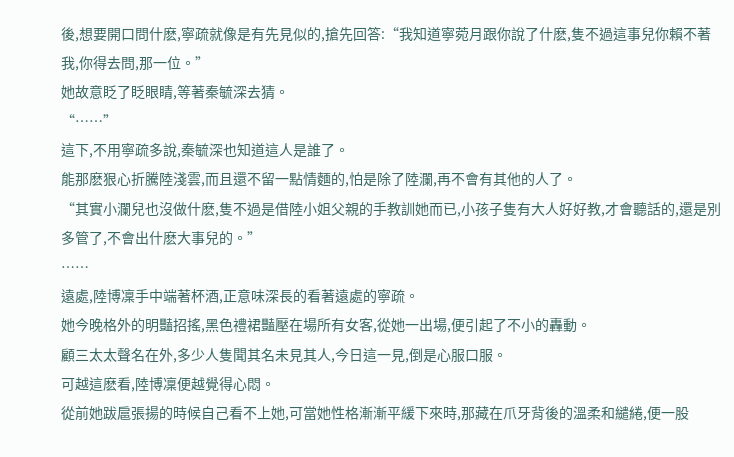後,想要開口問什麽,寧疏就像是有先見似的,搶先回答:“我知道寧菀月跟你說了什麽,隻不過這事兒你賴不著我,你得去問,那一位。”
她故意眨了眨眼睛,等著秦毓深去猜。
“……”
這下,不用寧疏多說,秦毓深也知道這人是誰了。
能那麽狠心折騰陸淺雲,而且還不留一點情麵的,怕是除了陸瀾,再不會有其他的人了。
“其實小瀾兒也沒做什麽,隻不過是借陸小姐父親的手教訓她而已,小孩子隻有大人好好教,才會聽話的,還是別多管了,不會出什麽大事兒的。”
……
遠處,陸博凜手中端著杯酒,正意味深長的看著遠處的寧疏。
她今晚格外的明豔招搖,黑色禮裙豔壓在場所有女客,從她一出場,便引起了不小的轟動。
顧三太太聲名在外,多少人隻聞其名未見其人,今日這一見,倒是心服口服。
可越這麽看,陸博凜便越覺得心悶。
從前她跋扈張揚的時候自己看不上她,可當她性格漸漸平緩下來時,那藏在爪牙背後的溫柔和繾綣,便一股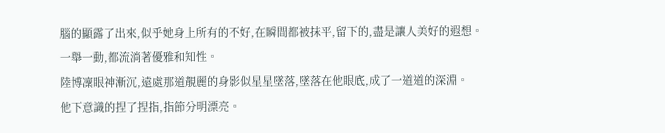腦的顯露了出來,似乎她身上所有的不好,在瞬間都被抹平,留下的,盡是讓人美好的遐想。
一舉一動,都流淌著優雅和知性。
陸博凜眼神漸沉,遠處那道靚麗的身影似星星墜落,墜落在他眼底,成了一道道的深淵。
他下意識的捏了捏指,指節分明漂亮。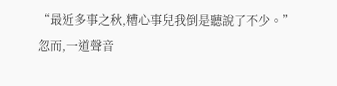“最近多事之秋,糟心事兒我倒是聽說了不少。”
忽而,一道聲音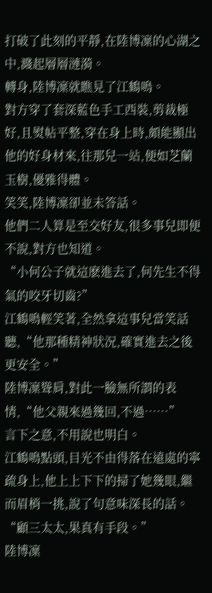打破了此刻的平靜,在陸博凜的心湖之中,濺起層層漣漪。
轉身,陸博凜就瞧見了江鶴鳴。
對方穿了套深藍色手工西裝,剪裁極好,且熨帖平整,穿在身上時,頗能顯出他的好身材來,往那兒一站,便如芝蘭玉樹,優雅得體。
笑笑,陸博凜卻並未答話。
他們二人算是至交好友,很多事兒即便不說,對方也知道。
“小何公子就這麽進去了,何先生不得氣的咬牙切齒?”
江鶴鳴輕笑著,全然拿這事兒當笑話聽,“他那種精神狀況,確實進去之後更安全。”
陸博凜聳肩,對此一臉無所謂的表情,“他父親來過幾回,不過……”
言下之意,不用說也明白。
江鶴鳴點頭,目光不由得落在遠處的寧疏身上,他上上下下的掃了她幾眼,繼而眉梢一挑,說了句意味深長的話。
“顧三太太,果真有手段。”
陸博凜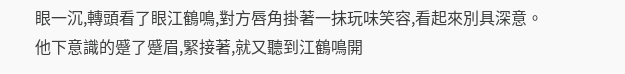眼一沉,轉頭看了眼江鶴鳴,對方唇角掛著一抹玩味笑容,看起來別具深意。
他下意識的蹙了蹙眉,緊接著,就又聽到江鶴鳴開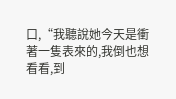口,“我聽說她今天是衝著一隻表來的,我倒也想看看,到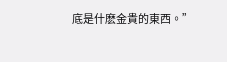底是什麽金貴的東西。”